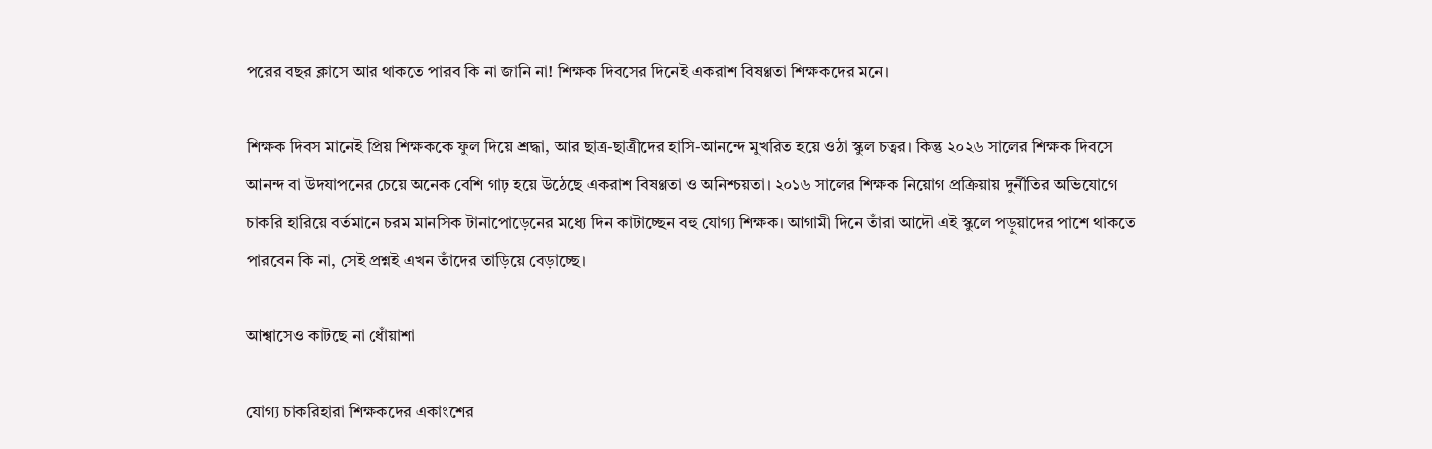পরের বছর ক্লাসে আর থাকতে পারব কি না জানি না! শিক্ষক দিবসের দিনেই একরাশ বিষণ্ণতা শিক্ষকদের মনে।

শিক্ষক দিবস মানেই প্রিয় শিক্ষককে ফুল দিয়ে শ্রদ্ধা, আর ছাত্র-ছাত্রীদের হাসি-আনন্দে মুখরিত হয়ে ওঠা স্কুল চত্বর। কিন্তু ২০২৬ সালের শিক্ষক দিবসে আনন্দ বা উদযাপনের চেয়ে অনেক বেশি গাঢ় হয়ে উঠেছে একরাশ বিষণ্ণতা ও অনিশ্চয়তা। ২০১৬ সালের শিক্ষক নিয়োগ প্রক্রিয়ায় দুর্নীতির অভিযোগে চাকরি হারিয়ে বর্তমানে চরম মানসিক টানাপোড়েনের মধ্যে দিন কাটাচ্ছেন বহু যোগ্য শিক্ষক। আগামী দিনে তাঁরা আদৌ এই স্কুলে পড়ুয়াদের পাশে থাকতে পারবেন কি না, সেই প্রশ্নই এখন তাঁদের তাড়িয়ে বেড়াচ্ছে।

আশ্বাসেও কাটছে না ধোঁয়াশা

যোগ্য চাকরিহারা শিক্ষকদের একাংশের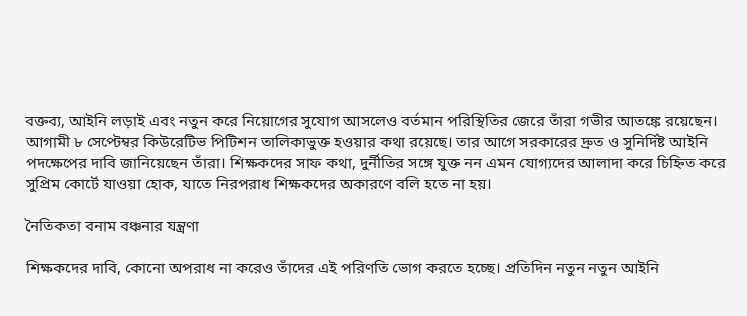বক্তব্য, আইনি লড়াই এবং নতুন করে নিয়োগের সুযোগ আসলেও বর্তমান পরিস্থিতির জেরে তাঁরা গভীর আতঙ্কে রয়েছেন। আগামী ৮ সেপ্টেম্বর কিউরেটিভ পিটিশন তালিকাভুক্ত হওয়ার কথা রয়েছে। তার আগে সরকারের দ্রুত ও সুনির্দিষ্ট আইনি পদক্ষেপের দাবি জানিয়েছেন তাঁরা। শিক্ষকদের সাফ কথা, দুর্নীতির সঙ্গে যুক্ত নন এমন যোগ্যদের আলাদা করে চিহ্নিত করে সুপ্রিম কোর্টে যাওয়া হোক, যাতে নিরপরাধ শিক্ষকদের অকারণে বলি হতে না হয়।

নৈতিকতা বনাম বঞ্চনার যন্ত্রণা

শিক্ষকদের দাবি, কোনো অপরাধ না করেও তাঁদের এই পরিণতি ভোগ করতে হচ্ছে। প্রতিদিন নতুন নতুন আইনি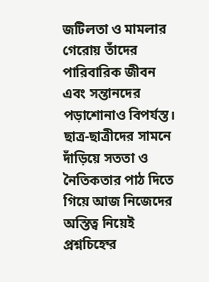জটিলতা ও মামলার গেরোয় তাঁদের পারিবারিক জীবন এবং সন্তানদের পড়াশোনাও বিপর্যস্ত। ছাত্র-ছাত্রীদের সামনে দাঁড়িয়ে সততা ও নৈতিকতার পাঠ দিতে গিয়ে আজ নিজেদের অস্তিত্ব নিয়েই প্রশ্নচিহ্নের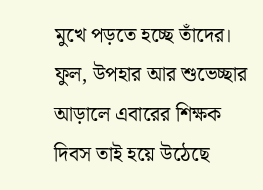মুখে পড়তে হচ্ছে তাঁদের। ফুল, উপহার আর শুভেচ্ছার আড়ালে এবারের শিক্ষক দিবস তাই হয়ে উঠেছে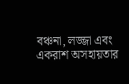বঞ্চনা, লজ্জা এবং একরাশ অসহায়তার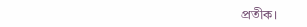প্রতীক।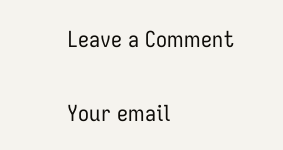Leave a Comment

Your email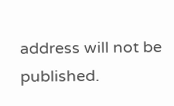address will not be published.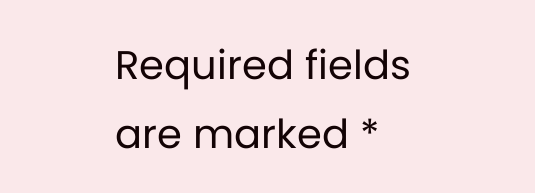Required fields are marked *